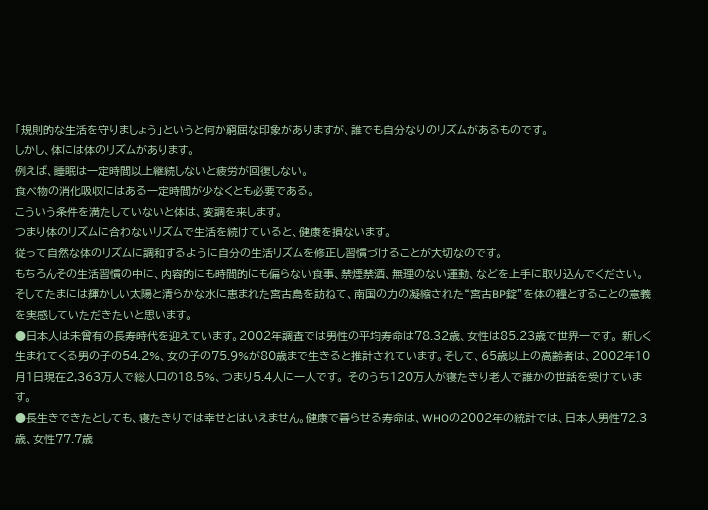「規則的な生活を守りましょう」というと何か窮屈な印象がありますが、誰でも自分なりのリズムがあるものです。
しかし、体には体のリズムがあります。
例えば、睡眠は一定時間以上継続しないと疲労が回復しない。
食べ物の消化吸収にはある一定時間が少なくとも必要である。
こういう条件を満たしていないと体は、変調を来します。
つまり体のリズムに合わないリズムで生活を続けていると、健康を損ないます。
従って自然な体のリズムに調和するように自分の生活リズムを修正し習慣づけることが大切なのです。
もちろんその生活習慣の中に、内容的にも時間的にも偏らない食事、禁煙禁酒、無理のない運動、などを上手に取り込んでください。
そしてたまには輝かしい太陽と清らかな水に恵まれた宮古島を訪ねて、南国の力の凝縮された“宮古BP錠”を体の糧とすることの意義を実感していただきたいと思います。
●日本人は未曾有の長寿時代を迎えています。2002年調査では男性の平均寿命は78.32歳、女性は85.23歳で世界一です。 新しく生まれてくる男の子の54.2%、女の子の75.9%が80歳まで生きると推計されています。そして、65歳以上の高齢者は、2002年10月1日現在2,363万人で総人口の18.5%、つまり5.4人に一人です。 そのうち120万人が寝たきり老人で誰かの世話を受けています。
●長生きできたとしても、寝たきりでは幸せとはいえません。健康で暮らせる寿命は、WHOの2002年の統計では、日本人男性72.3歳、女性77.7歳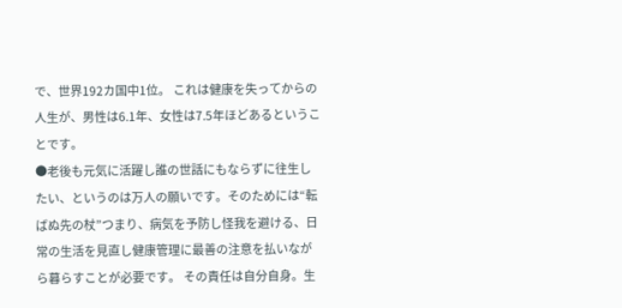で、世界192カ国中1位。 これは健康を失ってからの人生が、男性は6.1年、女性は7.5年ほどあるということです。
●老後も元気に活躍し誰の世話にもならずに往生したい、というのは万人の願いです。そのためには“転ばぬ先の杖”つまり、病気を予防し怪我を避ける、日常の生活を見直し健康管理に最善の注意を払いながら暮らすことが必要です。 その責任は自分自身。生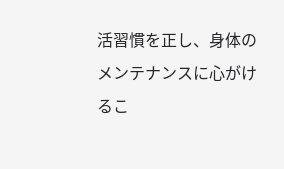活習慣を正し、身体のメンテナンスに心がけるこ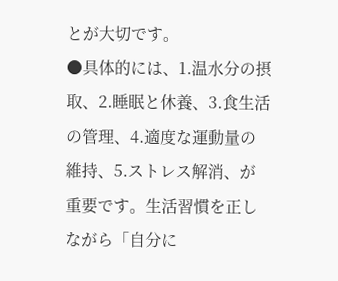とが大切です。
●具体的には、1.温水分の摂取、2.睡眠と休養、3.食生活の管理、4.適度な運動量の維持、5.ストレス解消、が重要です。生活習慣を正しながら「自分に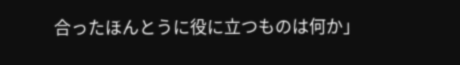合ったほんとうに役に立つものは何か」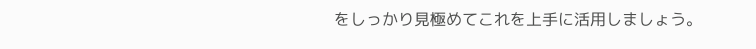をしっかり見極めてこれを上手に活用しましょう。